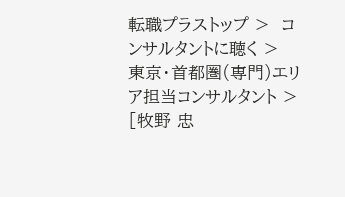転職プラストップ >  コンサルタントに聴く >  東京・首都圏(専門)エリア担当コンサルタント >  [牧野 忠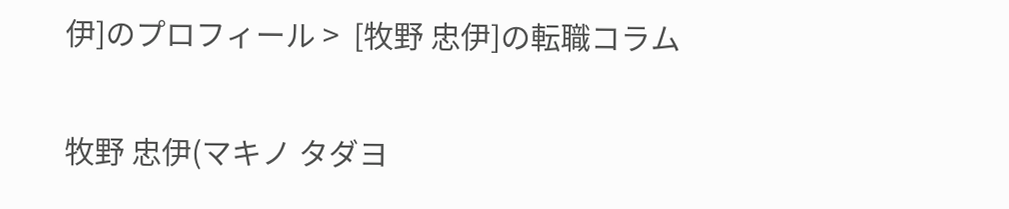伊]のプロフィール >  [牧野 忠伊]の転職コラム

牧野 忠伊(マキノ タダヨ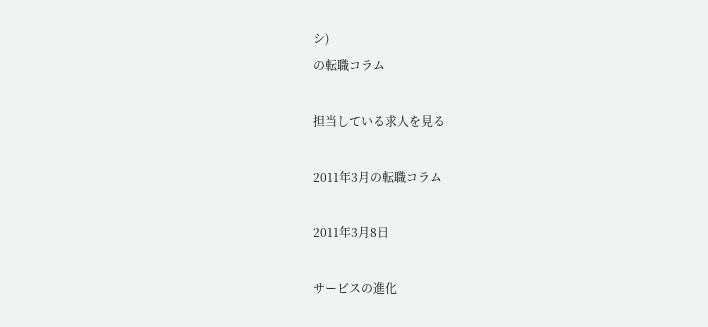シ)
の転職コラム

担当している求人を見る

2011年3月の転職コラム

2011年3月8日

サービスの進化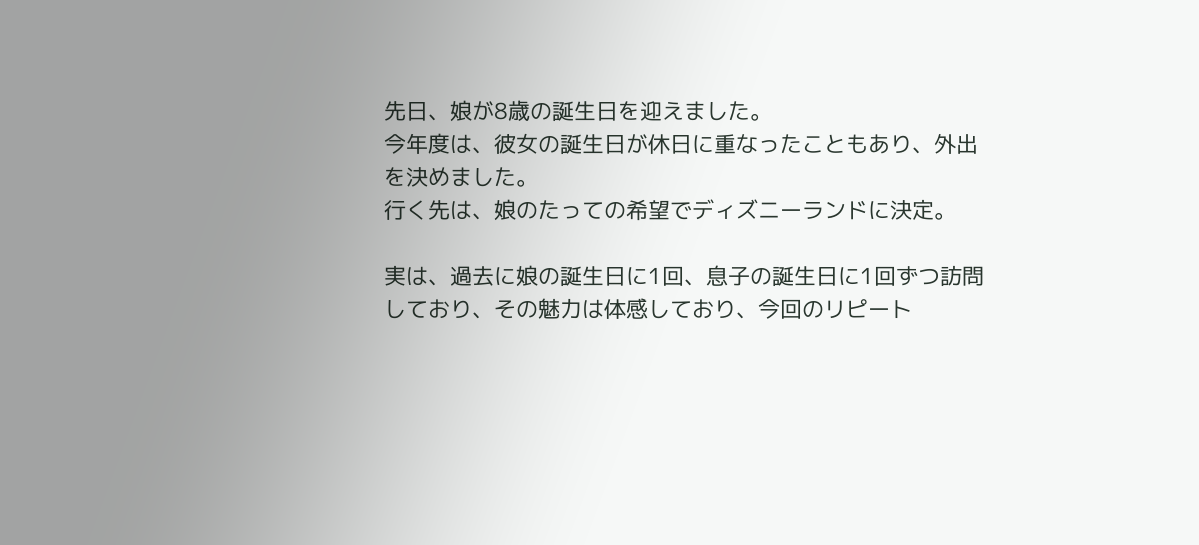先日、娘が8歳の誕生日を迎えました。
今年度は、彼女の誕生日が休日に重なったこともあり、外出を決めました。
行く先は、娘のたっての希望でディズニーランドに決定。

実は、過去に娘の誕生日に1回、息子の誕生日に1回ずつ訪問しており、その魅力は体感しており、今回のリピート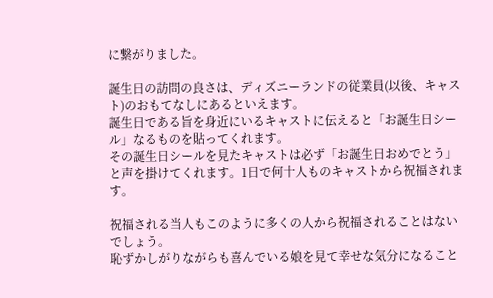に繋がりました。

誕生日の訪問の良さは、ディズニーランドの従業員(以後、キャスト)のおもてなしにあるといえます。
誕生日である旨を身近にいるキャストに伝えると「お誕生日シール」なるものを貼ってくれます。
その誕生日シールを見たキャストは必ず「お誕生日おめでとう」と声を掛けてくれます。1日で何十人ものキャストから祝福されます。

祝福される当人もこのように多くの人から祝福されることはないでしょう。
恥ずかしがりながらも喜んでいる娘を見て幸せな気分になること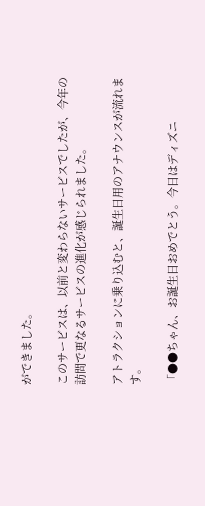ができました。

このサービスは、以前と変わらないサービスでしたが、今年の訪問で更なるサービスの進化が感じられました。

アトラクションに乗り込むと、誕生日用のアナウンスが流れます。

「●●ちゃん、お誕生日おめでとう。今日はディズニ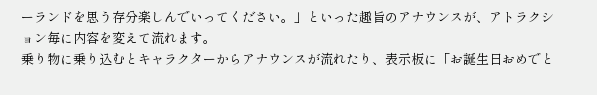ーランドを思う存分楽しんでいってください。」といった趣旨のアナウンスが、アトラクション毎に内容を変えて流れます。
乗り物に乗り込むとキャラクターからアナウンスが流れたり、表示板に「お誕生日おめでと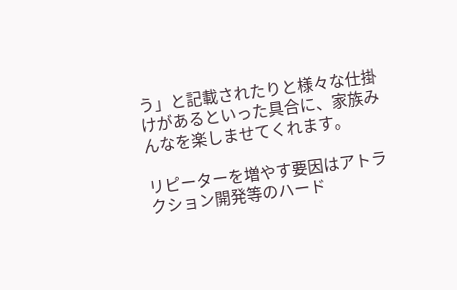う」と記載されたりと様々な仕掛けがあるといった具合に、家族みんなを楽しませてくれます。

リピーターを増やす要因はアトラクション開発等のハード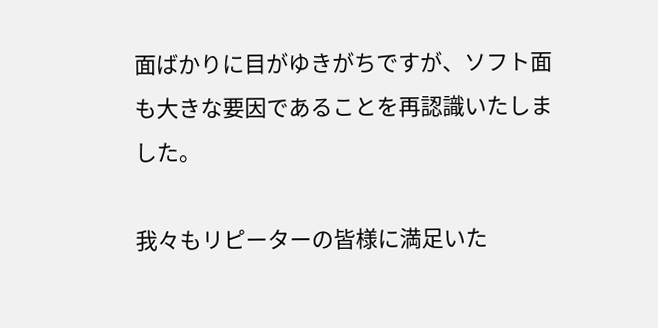面ばかりに目がゆきがちですが、ソフト面も大きな要因であることを再認識いたしました。

我々もリピーターの皆様に満足いた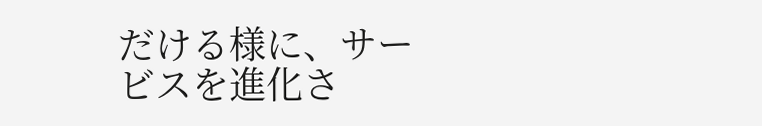だける様に、サービスを進化さ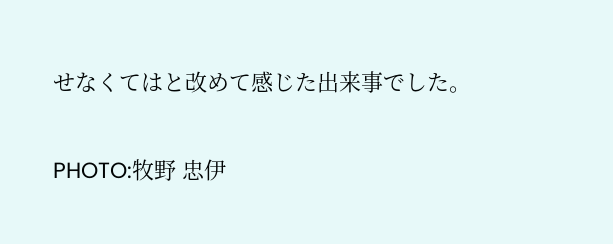せなくてはと改めて感じた出来事でした。

PHOTO:牧野 忠伊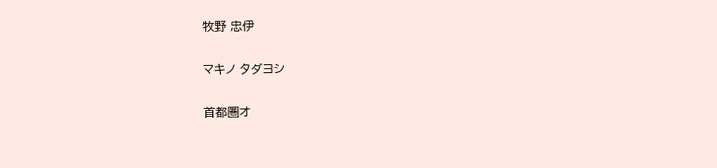牧野 忠伊

マキノ タダヨシ

首都圏オ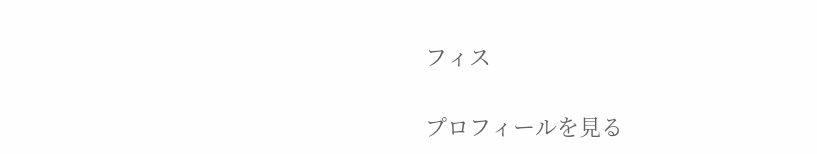フィス

プロフィールを見る